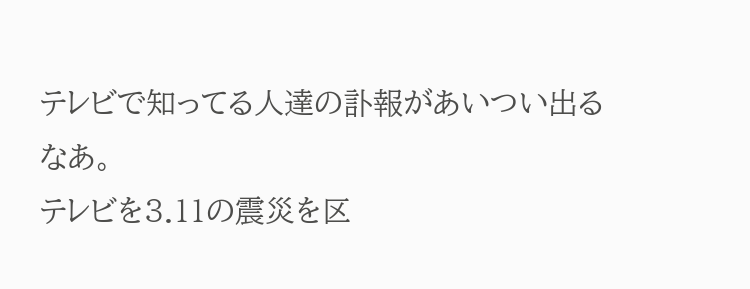テレビで知ってる人達の訃報があいつい出るなあ。
テレビを3.11の震災を区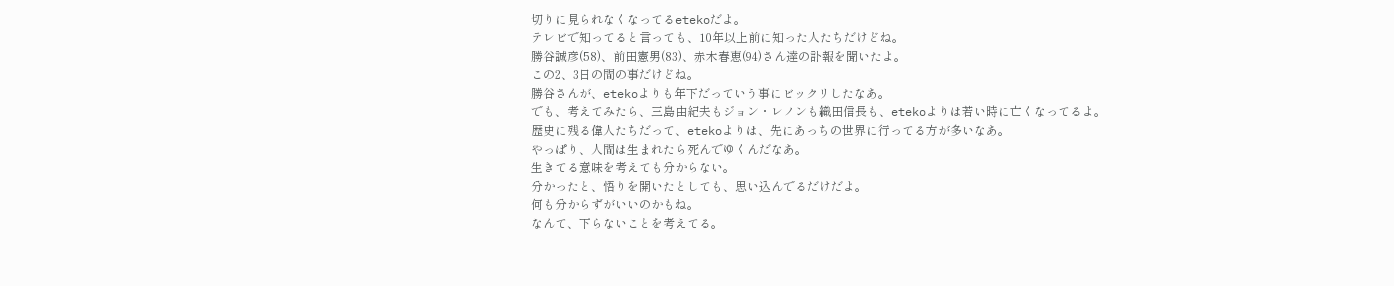切りに見られなくなってるetekoだよ。
テレビで知ってると言っても、10年以上前に知った人たちだけどね。
勝谷誠彦(58)、前田憲男(83)、赤木春恵(94)さん達の訃報を聞いたよ。
この2、3日の間の事だけどね。
勝谷さんが、etekoよりも年下だっていう事にビックリしたなあ。
でも、考えてみたら、三島由紀夫もジョン・レノンも織田信長も、etekoよりは若い時に亡くなってるよ。
歴史に残る偉人たちだって、etekoよりは、先にあっちの世界に行ってる方が多いなあ。
やっぱり、人間は生まれたら死んでゆくんだなあ。
生きてる意味を考えても分からない。
分かったと、悟りを開いたとしても、思い込んでるだけだよ。
何も分からずがいいのかもね。
なんて、下らないことを考えてる。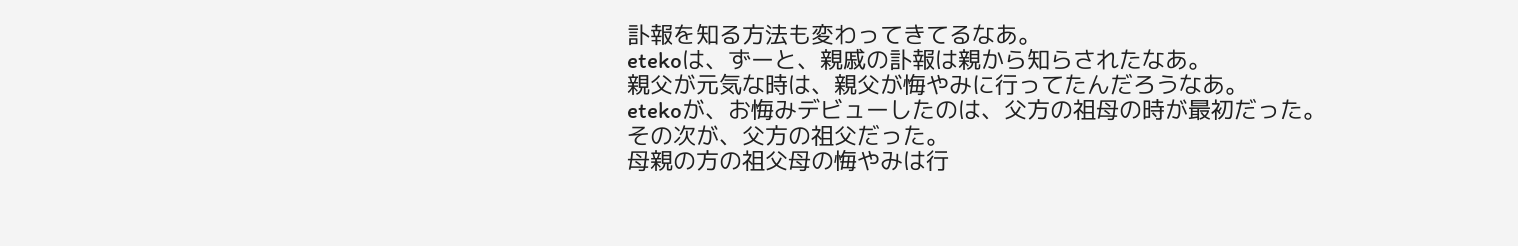訃報を知る方法も変わってきてるなあ。
etekoは、ずーと、親戚の訃報は親から知らされたなあ。
親父が元気な時は、親父が悔やみに行ってたんだろうなあ。
etekoが、お悔みデビューしたのは、父方の祖母の時が最初だった。
その次が、父方の祖父だった。
母親の方の祖父母の悔やみは行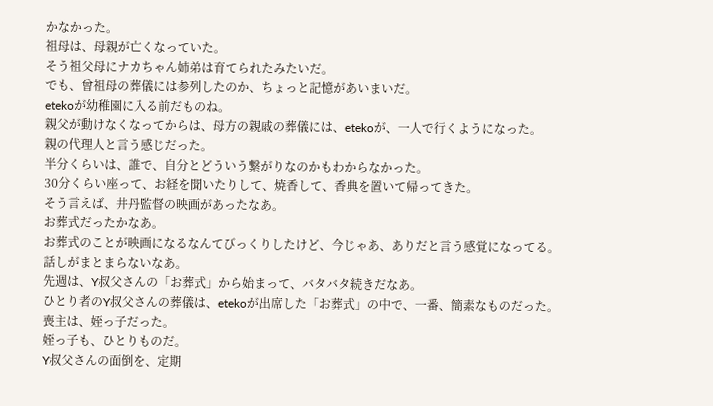かなかった。
祖母は、母親が亡くなっていた。
そう祖父母にナカちゃん姉弟は育てられたみたいだ。
でも、曾祖母の葬儀には参列したのか、ちょっと記憶があいまいだ。
etekoが幼稚園に入る前だものね。
親父が動けなくなってからは、母方の親戚の葬儀には、etekoが、一人で行くようになった。
親の代理人と言う感じだった。
半分くらいは、誰で、自分とどういう繋がりなのかもわからなかった。
30分くらい座って、お経を聞いたりして、焼香して、香典を置いて帰ってきた。
そう言えば、井丹監督の映画があったなあ。
お葬式だったかなあ。
お葬式のことが映画になるなんてびっくりしたけど、今じゃあ、ありだと言う感覚になってる。
話しがまとまらないなあ。
先週は、Y叔父さんの「お葬式」から始まって、バタバタ続きだなあ。
ひとり者のY叔父さんの葬儀は、etekoが出席した「お葬式」の中で、一番、簡素なものだった。
喪主は、姪っ子だった。
姪っ子も、ひとりものだ。
Y叔父さんの面倒を、定期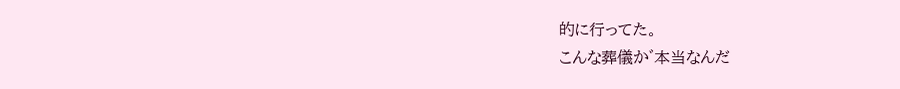的に行ってた。
こんな葬儀か゛本当なんだ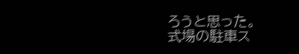ろうと思った。
式場の駐車ス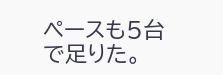ペースも5台で足りた。